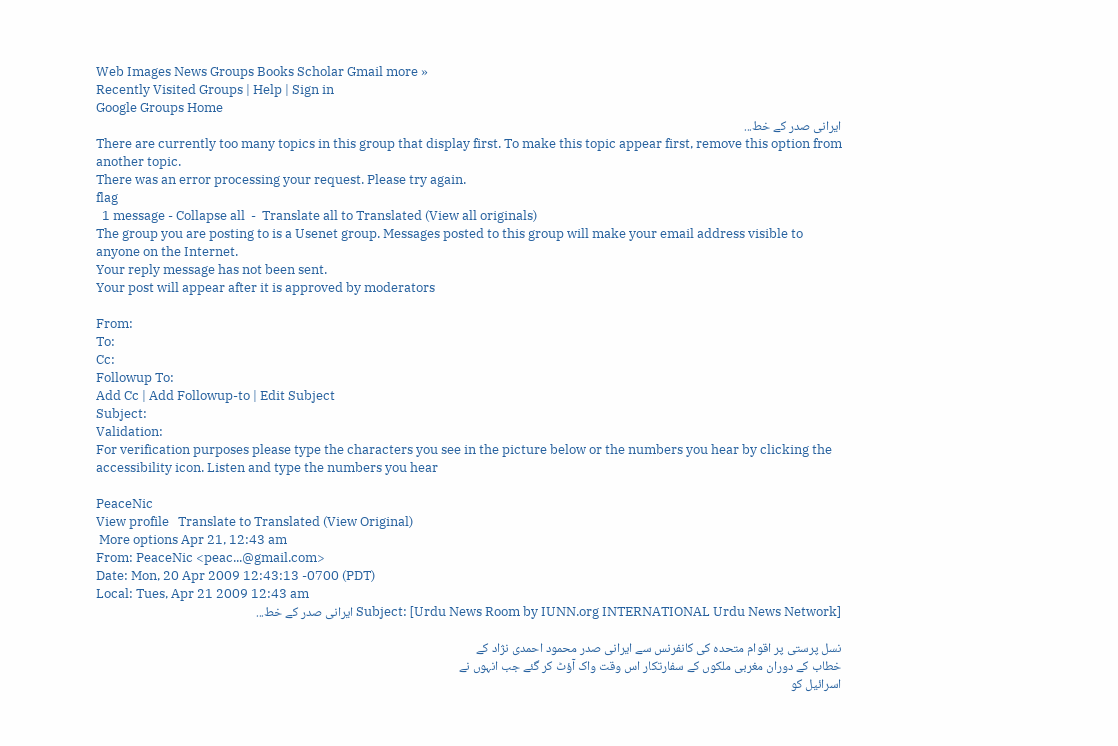Web Images News Groups Books Scholar Gmail more »
Recently Visited Groups | Help | Sign in
Google Groups Home
ایرانی صدر کے خط...
There are currently too many topics in this group that display first. To make this topic appear first, remove this option from another topic.
There was an error processing your request. Please try again.
flag
  1 message - Collapse all  -  Translate all to Translated (View all originals)
The group you are posting to is a Usenet group. Messages posted to this group will make your email address visible to anyone on the Internet.
Your reply message has not been sent.
Your post will appear after it is approved by moderators

From:
To:
Cc:
Followup To:
Add Cc | Add Followup-to | Edit Subject
Subject:
Validation:
For verification purposes please type the characters you see in the picture below or the numbers you hear by clicking the accessibility icon. Listen and type the numbers you hear

PeaceNic
View profile   Translate to Translated (View Original)
 More options Apr 21, 12:43 am
From: PeaceNic <peac...@gmail.com>
Date: Mon, 20 Apr 2009 12:43:13 -0700 (PDT)
Local: Tues, Apr 21 2009 12:43 am
Subject: [Urdu News Room by IUNN.org INTERNATIONAL Urdu News Network] ایرانی صدر کے خط...

نسل پرستی پر اقوام متحدہ کی کانفرنس سے ایرانی صدر محمود احمدی نژاد کے
خطاب کے دوران مغربی ملکوں کے سفارتکار اس وقت واک آؤٹ کر گئے جب انہوں نے
اسرائیل کو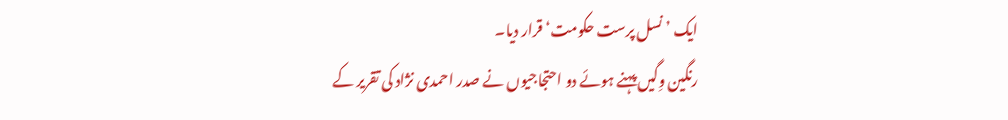ایک ’نسل پرست حکومت‘ قرار دیا۔
رنگین وِگیں پہنے ہوئے دو احتجاجیوں نے صدر احمدی نژاد کی تقریر کے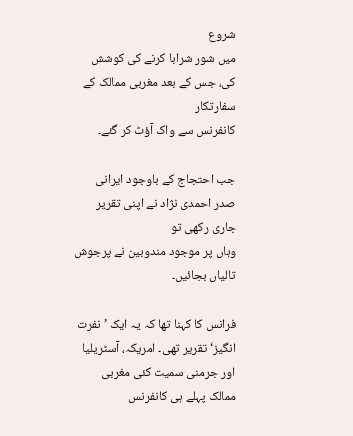شروع
میں شور شرابا کرنے کی کوشش کی، جس کے بعد مغربی ممالک کے سفارتکار
کانفرنس سے واک آؤٹ کر گئے۔

جب احتجاج کے باوجود ایرانی صدر احمدی نژاد نے اپنی تقریر جاری رکھی تو
وہاں پر موجود مندوبین نے پرجوش تالیاں بجائیں۔

فرانس کا کہنا تھا کہ یہ ایک ’نفرت انگیز‘ تقریر تھی۔ امریکہ، آسٹریلیا
اور جرمنی سمیت کئی مغربی ممالک پہلے ہی کانفرنس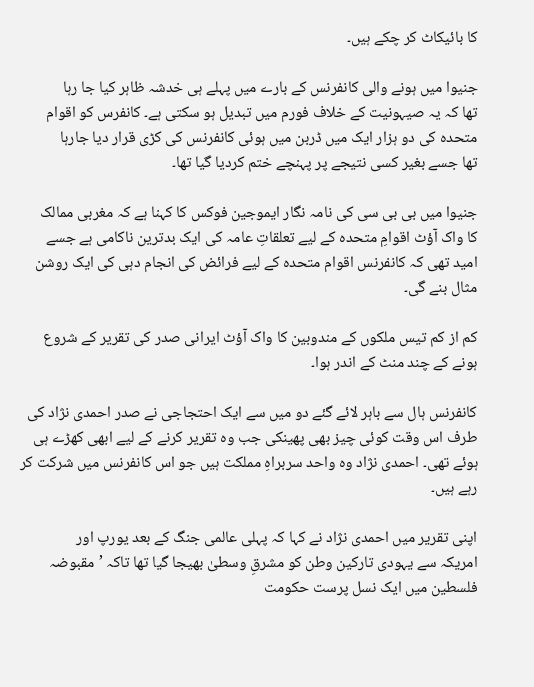کا بائیکاٹ کر چکے ہیں۔

جنیوا میں ہونے والی کانفرنس کے بارے میں پہلے ہی خدشہ ظاہر کیا جا رہا
تھا کہ یہ صیہونیت کے خلاف فورم میں تبدیل ہو سکتی ہے۔ کانفرس کو اقوام
متحدہ کی دو ہزار ایک میں ڈربن میں ہوئی کانفرنس کی کڑی قرار دیا جارہا
تھا جسے بغیر کسی نتیجے پر پہنچے ختم کردیا گیا تھا۔

جنیوا میں بی بی سی کی نامہ نگار ایموجین فوکس کا کہنا ہے کہ مغربی ممالک
کا واک آؤٹ اقوامِ متحدہ کے لیے تعلقاتِ عامہ کی ایک بدترین ناکامی ہے جسے
امید تھی کہ کانفرنس اقوام متحدہ کے لیے فرائض کی انجام دہی کی ایک روشن
مثال بنے گی۔

کم از کم تیس ملکوں کے مندوبین کا واک آؤٹ ایرانی صدر کی تقریر کے شروع
ہونے کے چند منٹ کے اندر ہوا۔

کانفرنس ہال سے باہر لائے گئے دو میں سے ایک احتجاجی نے صدر احمدی نژاد کی
طرف اس وقت کوئی چیز بھی پھینکی جب وہ تقریر کرنے کے لیے ابھی کھڑے ہی
ہوئے تھی۔ احمدی نژاد وہ واحد سربراہِ مملکت ہیں جو اس کانفرنس میں شرکت کر
رہے ہیں۔

اپنی تقریر میں احمدی نژاد نے کہا کہ پہلی عالمی جنگ کے بعد یورپ اور
امریکہ سے یہودی تارکین وطن کو مشرقِ وسطیٰ بھیجا گیا تھا تاکہ ’مقبوضہ
فلسطین میں ایک نسل پرست حکومت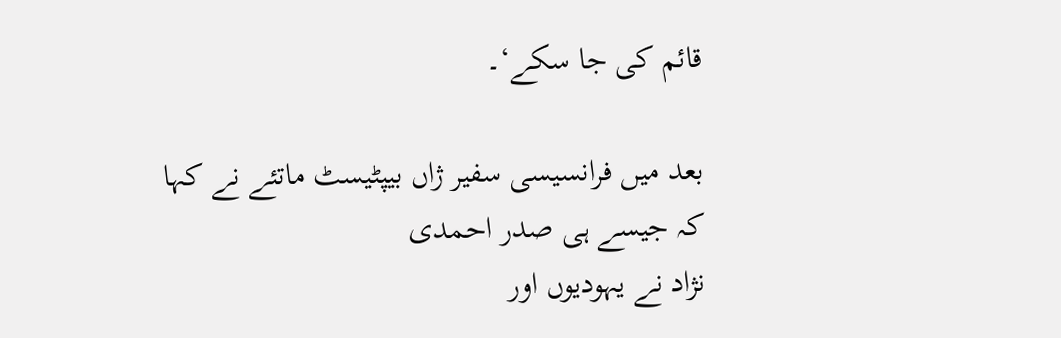قائم کی جا سکے‘۔

بعد میں فرانسیسی سفیر ژاں بیپٹیسٹ ماتئے نے کہا کہ جیسے ہی صدر احمدی
نژاد نے یہودیوں اور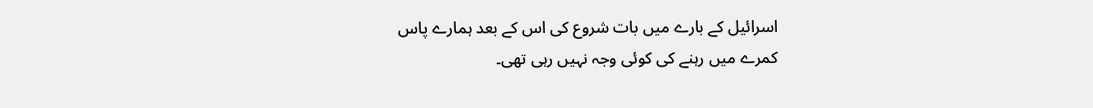اسرائیل کے بارے میں بات شروع کی اس کے بعد ہمارے پاس
کمرے میں رہنے کی کوئی وجہ نہیں رہی تھی۔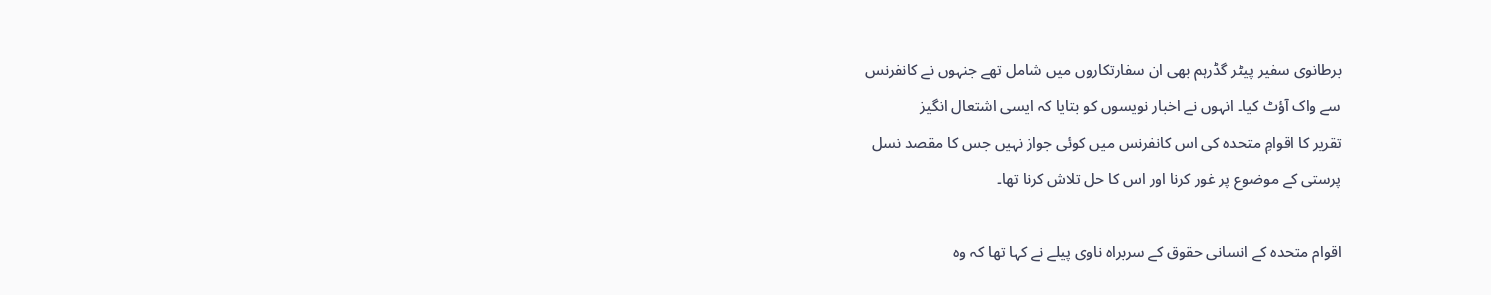برطانوی سفیر پیٹر گڈرہم بھی ان سفارتکاروں میں شامل تھے جنہوں نے کانفرنس
سے واک آؤٹ کیا۔ انہوں نے اخبار نویسوں کو بتایا کہ ایسی اشتعال انگیز
تقریر کا اقوامِ متحدہ کی اس کانفرنس میں کوئی جواز نہیں جس کا مقصد نسل
پرستی کے موضوع پر غور کرنا اور اس کا حل تلاش کرنا تھا۔

اقوام متحدہ کے انسانی حقوق کے سربراہ ناوی پیلے نے کہا تھا کہ وہ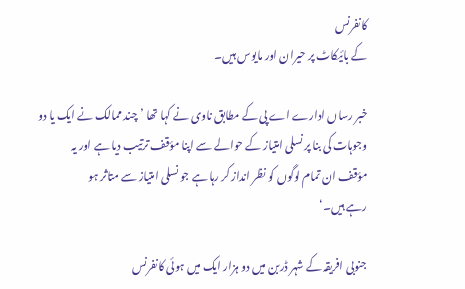کانفرنس
کے بائیکاٹ پر حیران اور مایوس ہیں۔

خبر رساں ادارے اے پی کے مطابق ناوی نے کہا تھا ’چند ممالک نے ایک یا دو
وجوہات کی بنا پر نسلی امتیاز کے حوالے سے اپنا مؤقف ترتیب دیا ہے اور یہ
مؤقف ان تمام لوگوں کو نظر انداز کر رہا ہے جو نسلی امتیاز سے متاثر ہو
رہے ہیں۔‘

جنوبی افریقہ کے شہر ڈربن میں دو ہزار ایک میں ہوئی کانفرنس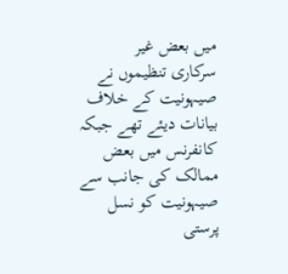میں بعض غیر
سرکاری تنظیموں نے صیہونیت کے خلاف بیانات دیئے تھے جبکہ کانفرنس میں بعض
ممالک کی جانب سے صیہونیت کو نسل پرستی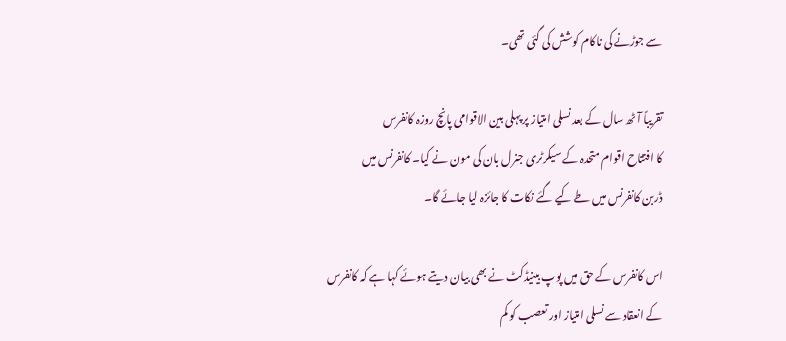سے جوڑنے کی ناکام کوشش کی گئی تھی۔

تقریباً آٹھ سال کے بعد نسلی امتیاز پر پہلی بین الاقوامی پانچ روزہ کانفرس
کا افتتاح اقوام متحدہ کے سیکرٹری جنرل بان کی مون نے کیا۔ کانفرنس میں
ڈربن کانفرنس میں طے کیے گئے نکات کا جائزہ لیا جائے گا۔

اس کانفرس کے حق میں پوپ بینیڈکٹ نے بھی بیان دیتے ہوئے کہا ہے کہ کانفرس
کے انعقاد سے نسلی امتیاز اور تعصب کو کم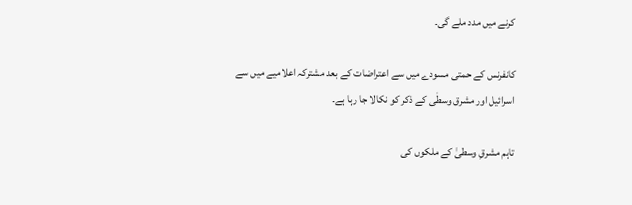کرنے میں مدد ملے گی۔

کانفرنس کے حمتی مسودے میں سے اعتراضات کے بعد مشترکہ اعلامیے میں سے
اسرائیل اور مشرق وسطٰی کے ذکر کو نکالا جا رہا ہے۔

تاہم مشرقِ وسطیٰ کے ملکوں کی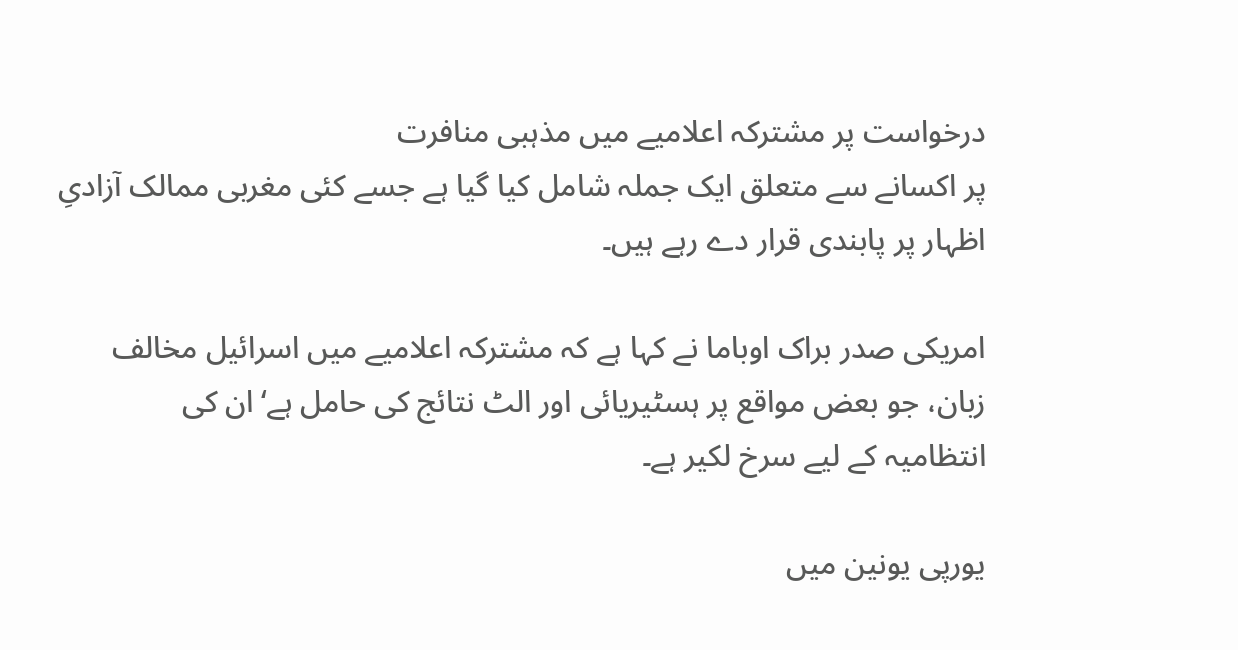درخواست پر مشترکہ اعلامیے میں مذہبی منافرت
پر اکسانے سے متعلق ایک جملہ شامل کیا گیا ہے جسے کئی مغربی ممالک آزادیِ
اظہار پر پابندی قرار دے رہے ہیں۔

امریکی صدر براک اوباما نے کہا ہے کہ مشترکہ اعلامیے میں اسرائیل مخالف
زبان، جو بعض مواقع پر ہسٹیریائی اور الٹ نتائج کی حامل ہے‘ ان کی
انتظامیہ کے لیے سرخ لکیر ہے۔

یورپی یونین میں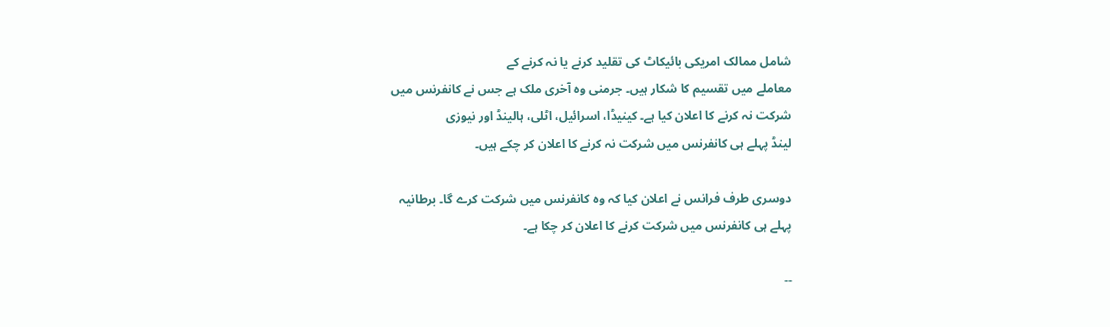شامل ممالک امریکی بائیکاٹ کی تقلید کرنے یا نہ کرنے کے
معاملے میں تقسیم کا شکار ہیں۔ جرمنی وہ آخری ملک ہے جس نے کانفرنس میں
شرکت نہ کرنے کا اعلان کیا ہے۔ کینیڈا، اسرائیل، اٹلی، ہالینڈ اور نیوزی
لینڈ پہلے ہی کانفرنس میں شرکت نہ کرنے کا اعلان کر چکے ہیں۔

دوسری طرف فرانس نے اعلان کیا کہ وہ کانفرنس میں شرکت کرے گا۔ برطانیہ
پہلے ہی کانفرنس میں شرکت کرنے کا اعلان کر چکا ہے۔

--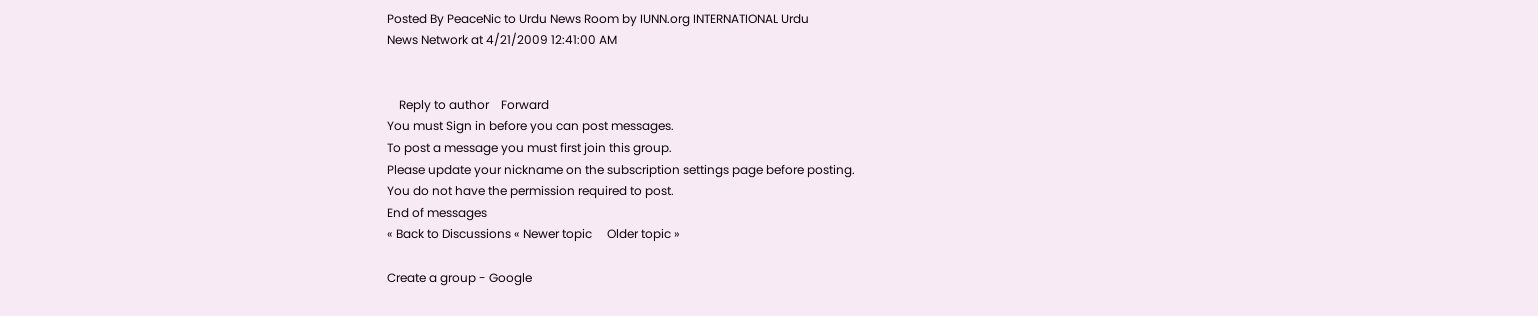Posted By PeaceNic to Urdu News Room by IUNN.org INTERNATIONAL Urdu
News Network at 4/21/2009 12:41:00 AM


    Reply to author    Forward
You must Sign in before you can post messages.
To post a message you must first join this group.
Please update your nickname on the subscription settings page before posting.
You do not have the permission required to post.
End of messages
« Back to Discussions « Newer topic     Older topic »

Create a group - Google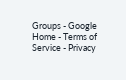Groups - Google Home - Terms of Service - Privacy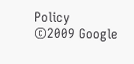Policy
©2009 Google